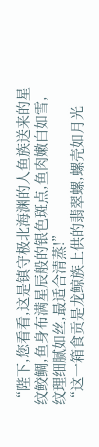“陛下,您看看,这是镇守极北海渊的人鱼族送来的星纹鲛鲷,鱼身布满星辰般的银色斑点,鱼肉嫩白如雪,纹理细腻如丝,最适合清蒸!”
“这一箱食贡是龙鲸族上供的翡翠螺,螺壳如月光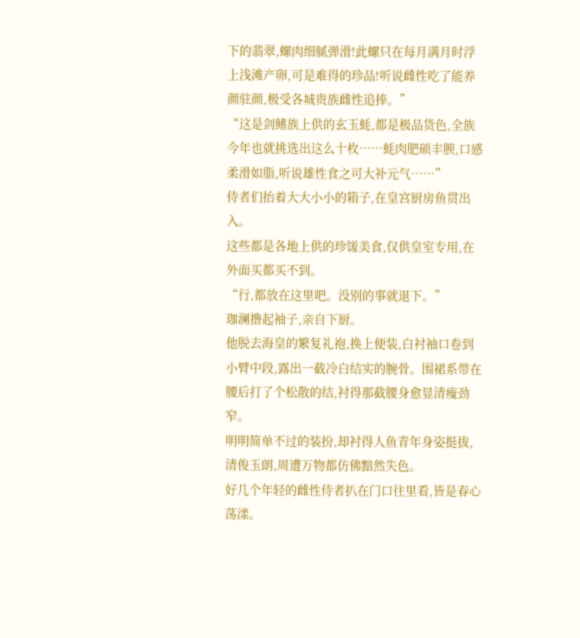下的翡翠,螺肉细腻弹滑!此螺只在每月满月时浮上浅滩产卵,可是难得的珍品!听说雌性吃了能养颜驻颜,极受各城贵族雌性追捧。”
“这是剑鳍族上供的玄玉蚝,都是极品货色,全族今年也就挑选出这么十枚……蚝肉肥硕丰腴,口感柔滑如脂,听说雄性食之可大补元气……”
侍者们抬着大大小小的箱子,在皇宫厨房鱼贯出入。
这些都是各地上供的珍馐美食,仅供皇室专用,在外面买都买不到。
“行,都放在这里吧。没别的事就退下。”
珈澜撸起袖子,亲自下厨。
他脱去海皇的繁复礼袍,换上便装,白衬袖口卷到小臂中段,露出一截冷白结实的腕骨。围裙系带在腰后打了个松散的结,衬得那截腰身愈显清瘦劲窄。
明明简单不过的装扮,却衬得人鱼青年身姿挺拔,清俊玉朗,周遭万物都仿佛黯然失色。
好几个年轻的雌性侍者扒在门口往里看,皆是春心荡漾。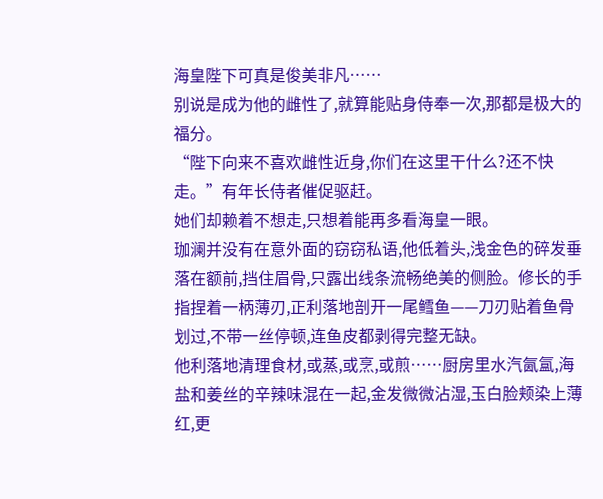海皇陛下可真是俊美非凡……
别说是成为他的雌性了,就算能贴身侍奉一次,那都是极大的福分。
“陛下向来不喜欢雌性近身,你们在这里干什么?还不快走。”有年长侍者催促驱赶。
她们却赖着不想走,只想着能再多看海皇一眼。
珈澜并没有在意外面的窃窃私语,他低着头,浅金色的碎发垂落在额前,挡住眉骨,只露出线条流畅绝美的侧脸。修长的手指捏着一柄薄刃,正利落地剖开一尾鳕鱼——刀刃贴着鱼骨划过,不带一丝停顿,连鱼皮都剥得完整无缺。
他利落地清理食材,或蒸,或烹,或煎……厨房里水汽氤氲,海盐和姜丝的辛辣味混在一起,金发微微沾湿,玉白脸颊染上薄红,更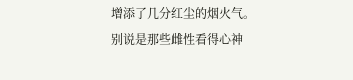增添了几分红尘的烟火气。
别说是那些雌性看得心神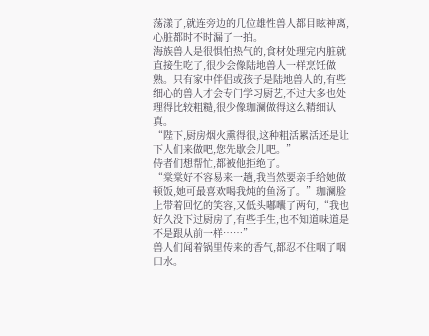荡漾了,就连旁边的几位雄性兽人都目眩神离,心脏都时不时漏了一拍。
海族兽人是很惧怕热气的,食材处理完内脏就直接生吃了,很少会像陆地兽人一样烹饪做熟。只有家中伴侣或孩子是陆地兽人的,有些细心的兽人才会专门学习厨艺,不过大多也处理得比较粗糙,很少像珈澜做得这么精细认真。
“陛下,厨房烟火熏得很,这种粗活累活还是让下人们来做吧,您先歇会儿吧。”
侍者们想帮忙,都被他拒绝了。
“棠棠好不容易来一趟,我当然要亲手给她做顿饭,她可最喜欢喝我炖的鱼汤了。”珈澜脸上带着回忆的笑容,又低头嘟囔了两句,“我也好久没下过厨房了,有些手生,也不知道味道是不是跟从前一样……”
兽人们闻着锅里传来的香气,都忍不住咽了咽口水。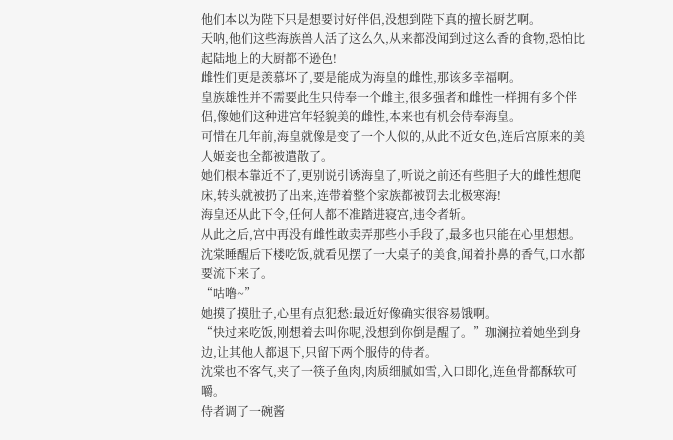他们本以为陛下只是想要讨好伴侣,没想到陛下真的擅长厨艺啊。
天呐,他们这些海族兽人活了这么久,从来都没闻到过这么香的食物,恐怕比起陆地上的大厨都不逊色!
雌性们更是羡慕坏了,要是能成为海皇的雌性,那该多幸福啊。
皇族雄性并不需要此生只侍奉一个雌主,很多强者和雌性一样拥有多个伴侣,像她们这种进宫年轻貌美的雌性,本来也有机会侍奉海皇。
可惜在几年前,海皇就像是变了一个人似的,从此不近女色,连后宫原来的美人姬妾也全都被遣散了。
她们根本靠近不了,更别说引诱海皇了,听说之前还有些胆子大的雌性想爬床,转头就被扔了出来,连带着整个家族都被罚去北极寒海!
海皇还从此下令,任何人都不准踏进寝宫,违令者斩。
从此之后,宫中再没有雌性敢卖弄那些小手段了,最多也只能在心里想想。
沈棠睡醒后下楼吃饭,就看见摆了一大桌子的美食,闻着扑鼻的香气,口水都要流下来了。
“咕噜~”
她摸了摸肚子,心里有点犯愁:最近好像确实很容易饿啊。
“快过来吃饭,刚想着去叫你呢,没想到你倒是醒了。”珈澜拉着她坐到身边,让其他人都退下,只留下两个服侍的侍者。
沈棠也不客气,夹了一筷子鱼肉,肉质细腻如雪,入口即化,连鱼骨都酥软可嚼。
侍者调了一碗酱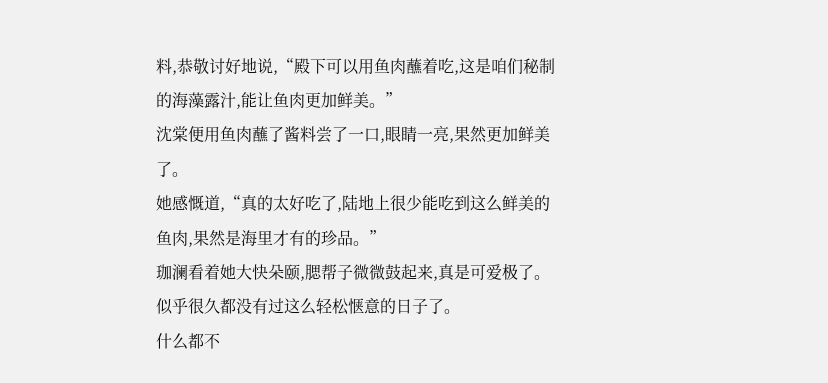料,恭敬讨好地说,“殿下可以用鱼肉蘸着吃,这是咱们秘制的海藻露汁,能让鱼肉更加鲜美。”
沈棠便用鱼肉蘸了酱料尝了一口,眼睛一亮,果然更加鲜美了。
她感慨道,“真的太好吃了,陆地上很少能吃到这么鲜美的鱼肉,果然是海里才有的珍品。”
珈澜看着她大快朵颐,腮帮子微微鼓起来,真是可爱极了。
似乎很久都没有过这么轻松惬意的日子了。
什么都不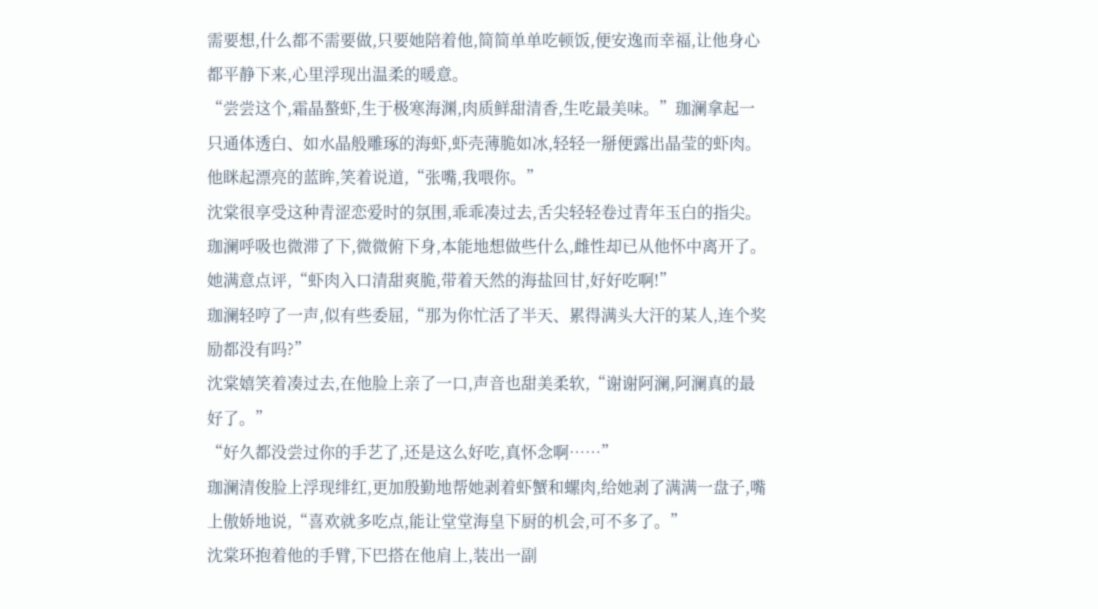需要想,什么都不需要做,只要她陪着他,简简单单吃顿饭,便安逸而幸福,让他身心都平静下来,心里浮现出温柔的暖意。
“尝尝这个,霜晶螯虾,生于极寒海渊,肉质鲜甜清香,生吃最美味。”珈澜拿起一只通体透白、如水晶般雕琢的海虾,虾壳薄脆如冰,轻轻一掰便露出晶莹的虾肉。
他眯起漂亮的蓝眸,笑着说道,“张嘴,我喂你。”
沈棠很享受这种青涩恋爱时的氛围,乖乖凑过去,舌尖轻轻卷过青年玉白的指尖。
珈澜呼吸也微滞了下,微微俯下身,本能地想做些什么,雌性却已从他怀中离开了。
她满意点评,“虾肉入口清甜爽脆,带着天然的海盐回甘,好好吃啊!”
珈澜轻哼了一声,似有些委屈,“那为你忙活了半天、累得满头大汗的某人,连个奖励都没有吗?”
沈棠嬉笑着凑过去,在他脸上亲了一口,声音也甜美柔软,“谢谢阿澜,阿澜真的最好了。”
“好久都没尝过你的手艺了,还是这么好吃,真怀念啊……”
珈澜清俊脸上浮现绯红,更加殷勤地帮她剥着虾蟹和螺肉,给她剥了满满一盘子,嘴上傲娇地说,“喜欢就多吃点,能让堂堂海皇下厨的机会,可不多了。”
沈棠环抱着他的手臂,下巴搭在他肩上,装出一副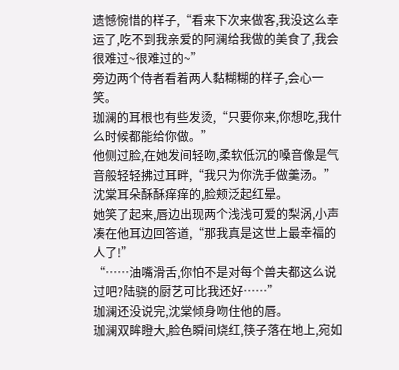遗憾惋惜的样子,“看来下次来做客,我没这么幸运了,吃不到我亲爱的阿澜给我做的美食了,我会很难过~很难过的~”
旁边两个侍者看着两人黏糊糊的样子,会心一笑。
珈澜的耳根也有些发烫,“只要你来,你想吃,我什么时候都能给你做。”
他侧过脸,在她发间轻吻,柔软低沉的嗓音像是气音般轻轻拂过耳畔,“我只为你洗手做羹汤。”
沈棠耳朵酥酥痒痒的,脸颊泛起红晕。
她笑了起来,唇边出现两个浅浅可爱的梨涡,小声凑在他耳边回答道,“那我真是这世上最幸福的人了!”
“……油嘴滑舌,你怕不是对每个兽夫都这么说过吧?陆骁的厨艺可比我还好……”
珈澜还没说完,沈棠倾身吻住他的唇。
珈澜双眸瞪大,脸色瞬间烧红,筷子落在地上,宛如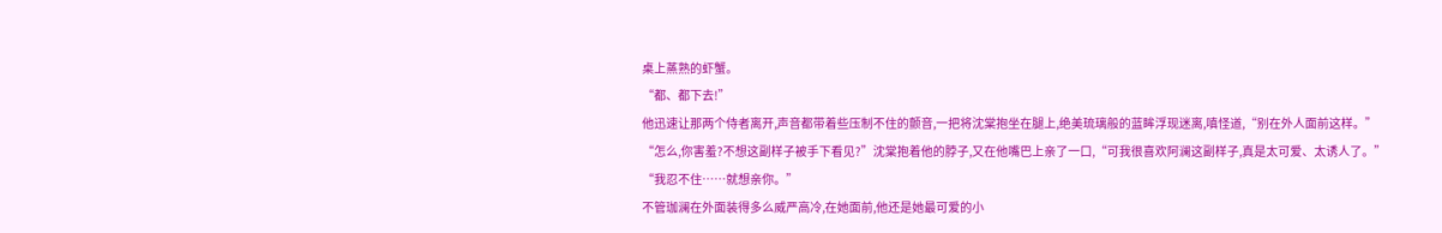桌上蒸熟的虾蟹。
“都、都下去!”
他迅速让那两个侍者离开,声音都带着些压制不住的颤音,一把将沈棠抱坐在腿上,绝美琉璃般的蓝眸浮现迷离,嗔怪道,“别在外人面前这样。”
“怎么,你害羞?不想这副样子被手下看见?”沈棠抱着他的脖子,又在他嘴巴上亲了一口,“可我很喜欢阿澜这副样子,真是太可爱、太诱人了。”
“我忍不住……就想亲你。”
不管珈澜在外面装得多么威严高冷,在她面前,他还是她最可爱的小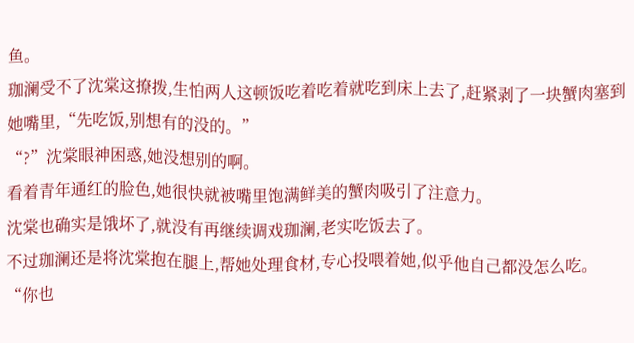鱼。
珈澜受不了沈棠这撩拨,生怕两人这顿饭吃着吃着就吃到床上去了,赶紧剥了一块蟹肉塞到她嘴里,“先吃饭,别想有的没的。”
“?”沈棠眼神困惑,她没想别的啊。
看着青年通红的脸色,她很快就被嘴里饱满鲜美的蟹肉吸引了注意力。
沈棠也确实是饿坏了,就没有再继续调戏珈澜,老实吃饭去了。
不过珈澜还是将沈棠抱在腿上,帮她处理食材,专心投喂着她,似乎他自己都没怎么吃。
“你也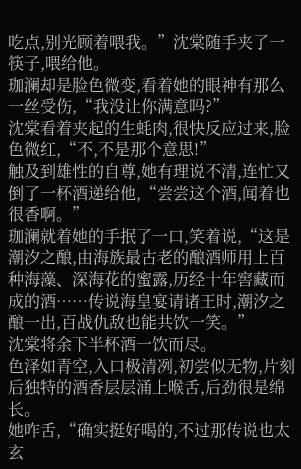吃点,别光顾着喂我。”沈棠随手夹了一筷子,喂给他。
珈澜却是脸色微变,看着她的眼神有那么一丝受伤,“我没让你满意吗?”
沈棠看着夹起的生蚝肉,很快反应过来,脸色微红,“不,不是那个意思!”
触及到雄性的自尊,她有理说不清,连忙又倒了一杯酒递给他,“尝尝这个酒,闻着也很香啊。”
珈澜就着她的手抿了一口,笑着说,“这是潮汐之酿,由海族最古老的酿酒师用上百种海藻、深海花的蜜露,历经十年窖藏而成的酒……传说海皇宴请诸王时,潮汐之酿一出,百战仇敌也能共饮一笑。”
沈棠将余下半杯酒一饮而尽。
色泽如青空,入口极清冽,初尝似无物,片刻后独特的酒香层层涌上喉舌,后劲很是绵长。
她咋舌,“确实挺好喝的,不过那传说也太玄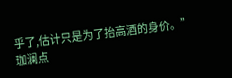乎了,估计只是为了抬高酒的身价。”
珈澜点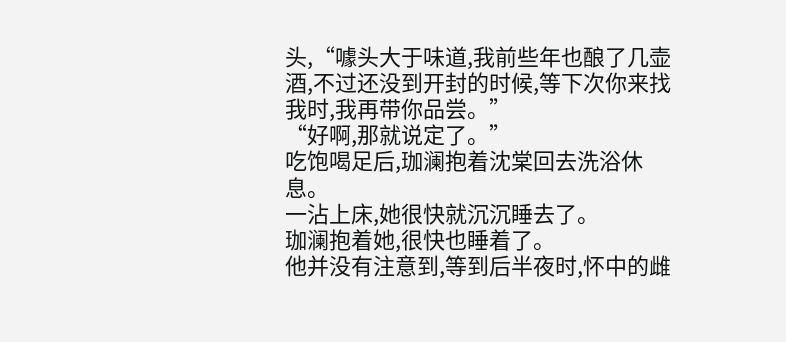头,“噱头大于味道,我前些年也酿了几壶酒,不过还没到开封的时候,等下次你来找我时,我再带你品尝。”
“好啊,那就说定了。”
吃饱喝足后,珈澜抱着沈棠回去洗浴休息。
一沾上床,她很快就沉沉睡去了。
珈澜抱着她,很快也睡着了。
他并没有注意到,等到后半夜时,怀中的雌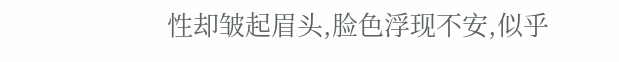性却皱起眉头,脸色浮现不安,似乎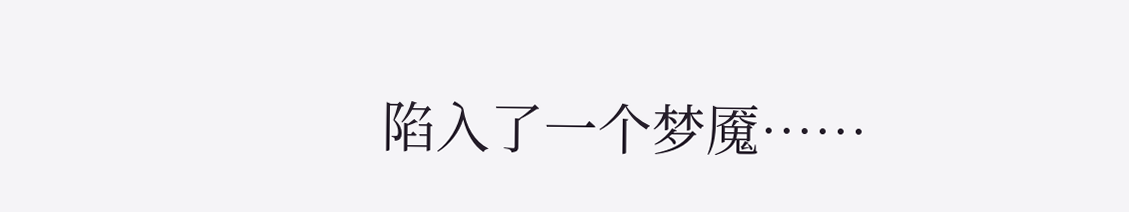陷入了一个梦魇……